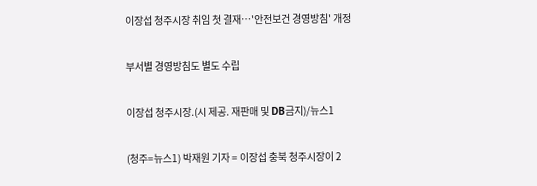이장섭 청주시장 취임 첫 결재…'안전보건 경영방침' 개정

부서별 경영방침도 별도 수립

이장섭 청주시장.(시 제공. 재판매 및 DB금지)/뉴스1

(청주=뉴스1) 박재원 기자 = 이장섭 충북 청주시장이 2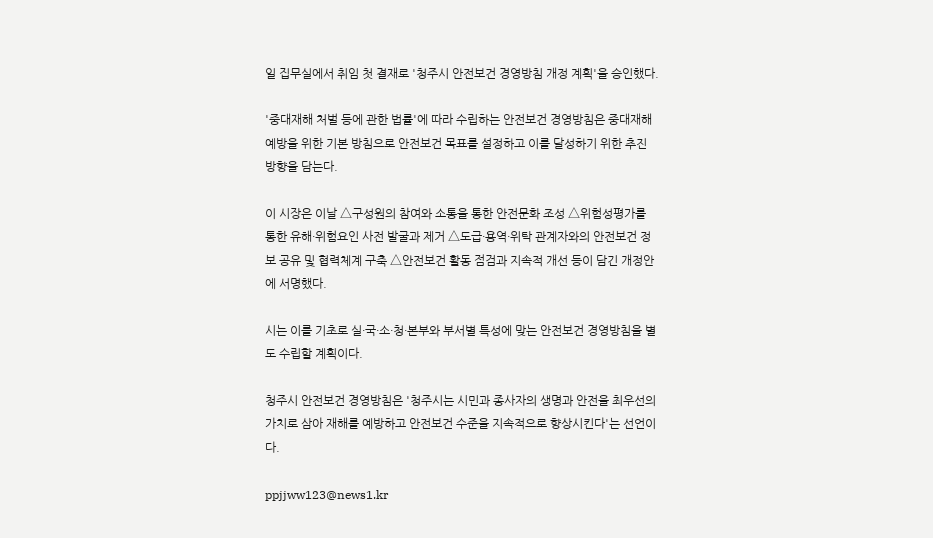일 집무실에서 취임 첫 결재로 '청주시 안전보건 경영방침 개정 계획'을 승인했다.

'중대재해 처벌 등에 관한 법률'에 따라 수립하는 안전보건 경영방침은 중대재해 예방을 위한 기본 방침으로 안전보건 목표를 설정하고 이를 달성하기 위한 추진 방향을 담는다.

이 시장은 이날 △구성원의 참여와 소통을 통한 안전문화 조성 △위험성평가를 통한 유해·위험요인 사전 발굴과 제거 △도급·용역·위탁 관계자와의 안전보건 정보 공유 및 협력체계 구축 △안전보건 활동 점검과 지속적 개선 등이 담긴 개정안에 서명했다.

시는 이를 기초로 실·국·소·청·본부와 부서별 특성에 맞는 안전보건 경영방침을 별도 수립할 계획이다.

청주시 안전보건 경영방침은 '청주시는 시민과 종사자의 생명과 안전을 최우선의 가치로 삼아 재해를 예방하고 안전보건 수준을 지속적으로 향상시킨다'는 선언이다.

ppjjww123@news1.kr